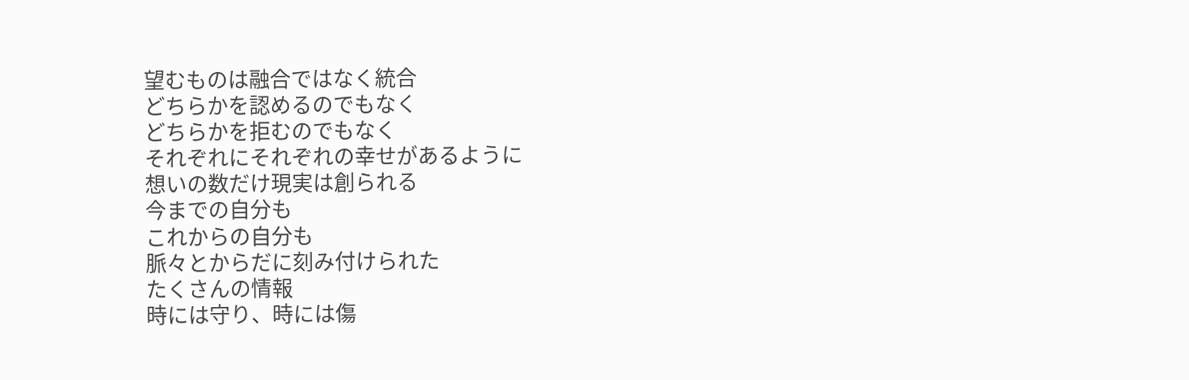望むものは融合ではなく統合
どちらかを認めるのでもなく
どちらかを拒むのでもなく
それぞれにそれぞれの幸せがあるように
想いの数だけ現実は創られる
今までの自分も
これからの自分も
脈々とからだに刻み付けられた
たくさんの情報
時には守り、時には傷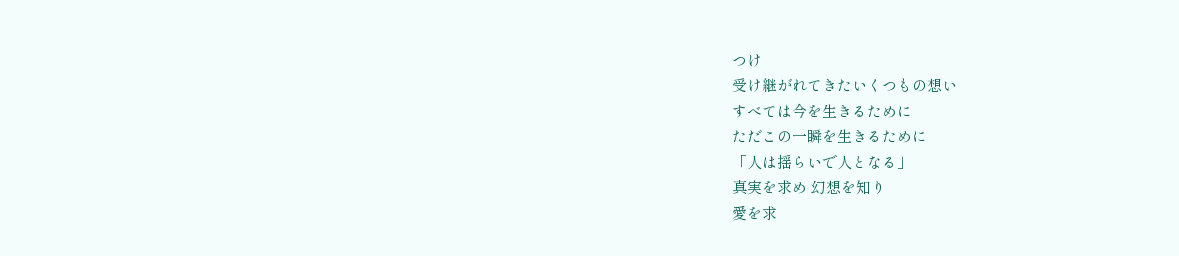つけ
受け継がれてきたいくつもの想い
すべては今を生きるために
ただこの一瞬を生きるために
「人は揺らいで人となる」
真実を求め 幻想を知り
愛を求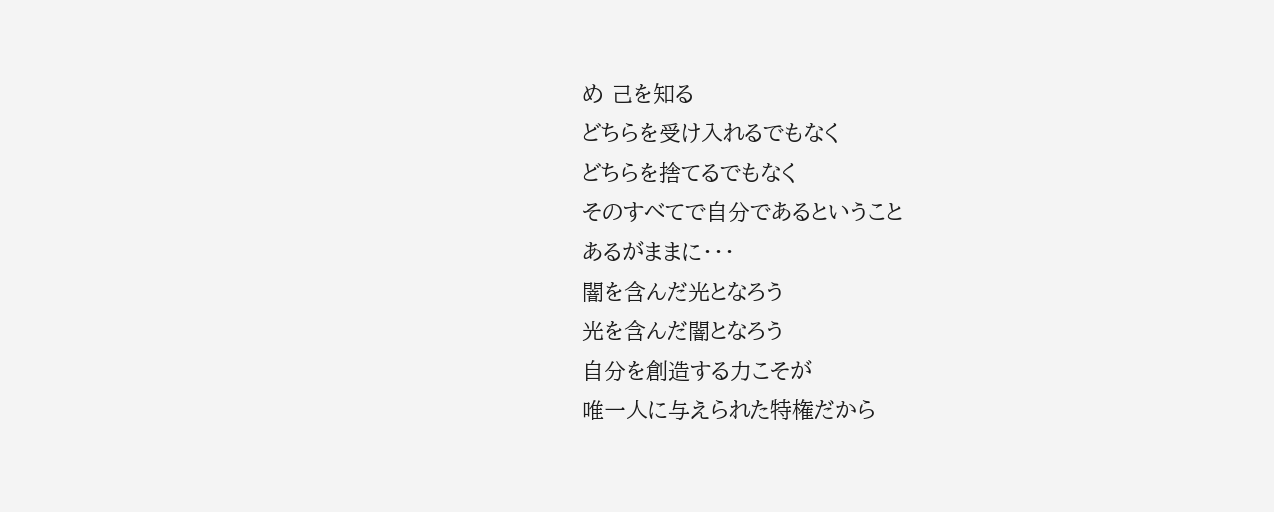め 己を知る
どちらを受け入れるでもなく
どちらを捨てるでもなく
そのすべてで自分であるということ
あるがままに・・・
闇を含んだ光となろう
光を含んだ闇となろう
自分を創造する力こそが
唯一人に与えられた特権だから